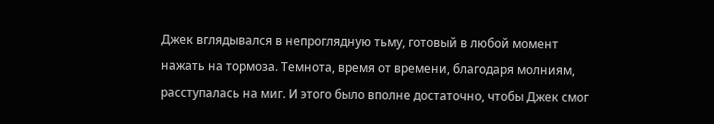Джек вглядывался в непроглядную тьму, готовый в любой момент нажать на тормоза. Темнота, время от времени, благодаря молниям, расступалась на миг. И этого было вполне достаточно, чтобы Джек смог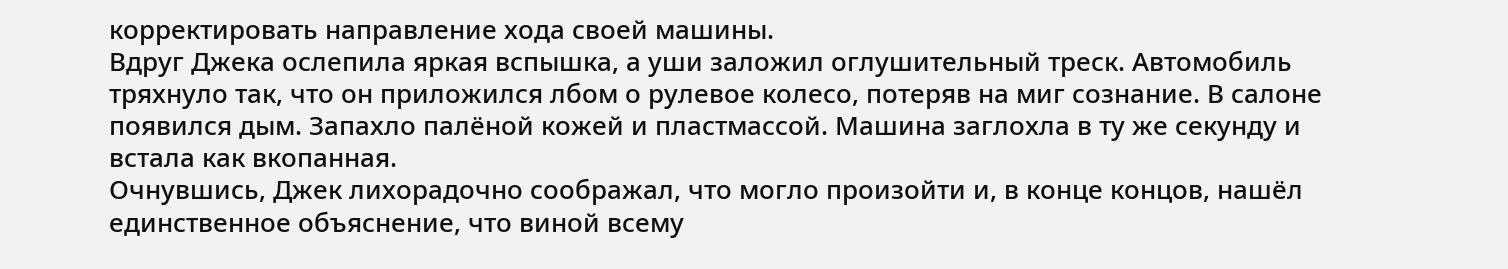корректировать направление хода своей машины.
Вдруг Джека ослепила яркая вспышка, а уши заложил оглушительный треск. Автомобиль тряхнуло так, что он приложился лбом о рулевое колесо, потеряв на миг сознание. В салоне появился дым. Запахло палёной кожей и пластмассой. Машина заглохла в ту же секунду и встала как вкопанная.
Очнувшись, Джек лихорадочно соображал, что могло произойти и, в конце концов, нашёл единственное объяснение, что виной всему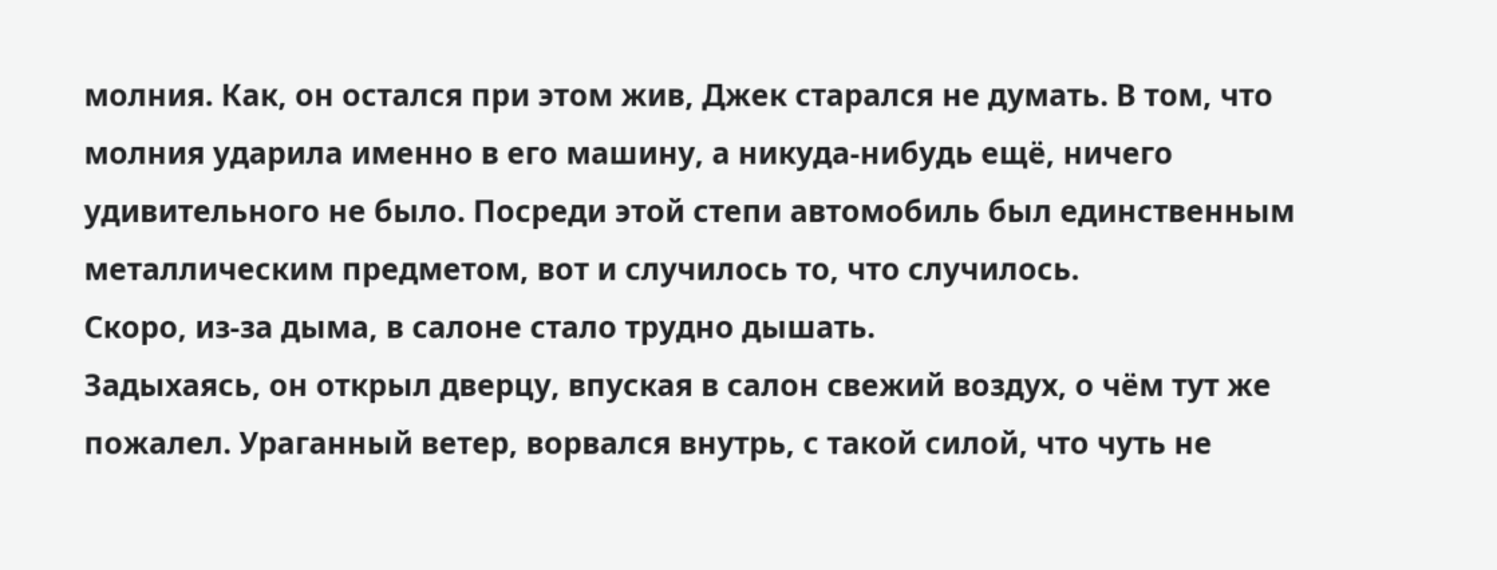молния. Как, он остался при этом жив, Джек старался не думать. В том, что молния ударила именно в его машину, а никуда-нибудь ещё, ничего удивительного не было. Посреди этой степи автомобиль был единственным металлическим предметом, вот и случилось то, что случилось.
Скоро, из-за дыма, в салоне стало трудно дышать.
Задыхаясь, он открыл дверцу, впуская в салон свежий воздух, о чём тут же пожалел. Ураганный ветер, ворвался внутрь, с такой силой, что чуть не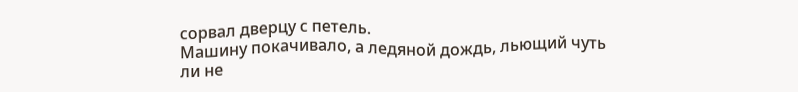сорвал дверцу с петель.
Машину покачивало, а ледяной дождь, льющий чуть ли не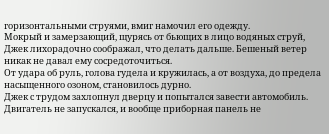горизонтальными струями, вмиг намочил его одежду.
Мокрый и замерзающий, щурясь от бьющих в лицо водяных струй, Джек лихорадочно соображал, что делать дальше. Бешеный ветер никак не давал ему сосредоточиться.
От удара об руль, голова гудела и кружилась, а от воздуха, до предела насыщенного озоном, становилось дурно.
Джек с трудом захлопнул дверцу и попытался завести автомобиль.
Двигатель не запускался, и вообще приборная панель не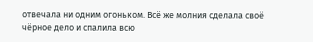отвечала ни одним огоньком. Всё же молния сделала своё чёрное дело и спалила всю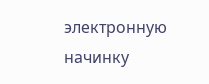электронную начинку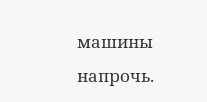машины напрочь.